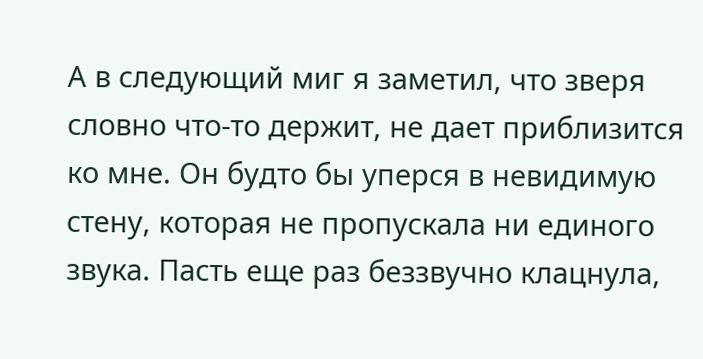А в следующий миг я заметил, что зверя словно что-то держит, не дает приблизится ко мне. Он будто бы уперся в невидимую стену, которая не пропускала ни единого звука. Пасть еще раз беззвучно клацнула,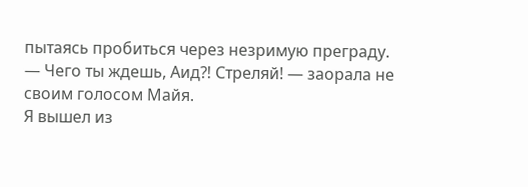пытаясь пробиться через незримую преграду.
— Чего ты ждешь, Аид⁈ Стреляй! — заорала не своим голосом Майя.
Я вышел из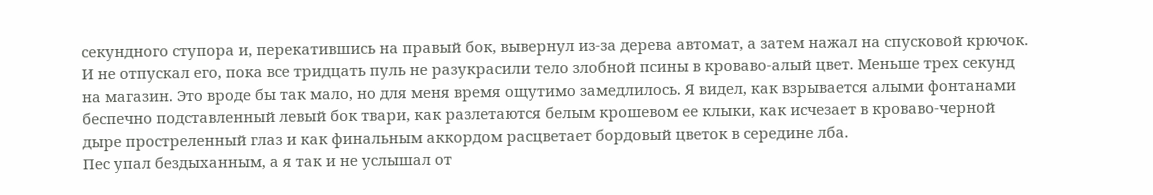секундного ступора и, перекатившись на правый бок, вывернул из-за дерева автомат, а затем нажал на спусковой крючок. И не отпускал его, пока все тридцать пуль не разукрасили тело злобной псины в кроваво-алый цвет. Меньше трех секунд на магазин. Это вроде бы так мало, но для меня время ощутимо замедлилось. Я видел, как взрывается алыми фонтанами беспечно подставленный левый бок твари, как разлетаются белым крошевом ее клыки, как исчезает в кроваво-черной дыре простреленный глаз и как финальным аккордом расцветает бордовый цветок в середине лба.
Пес упал бездыханным, а я так и не услышал от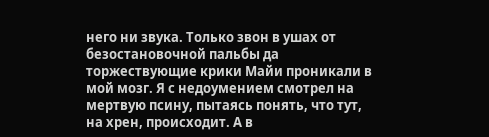него ни звука. Только звон в ушах от безостановочной пальбы да торжествующие крики Майи проникали в мой мозг. Я с недоумением смотрел на мертвую псину, пытаясь понять, что тут, на хрен, происходит. А в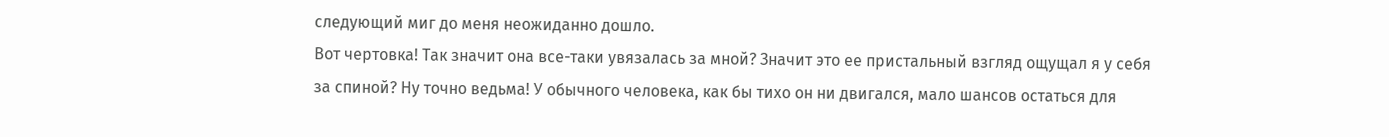следующий миг до меня неожиданно дошло.
Вот чертовка! Так значит она все-таки увязалась за мной? Значит это ее пристальный взгляд ощущал я у себя за спиной? Ну точно ведьма! У обычного человека, как бы тихо он ни двигался, мало шансов остаться для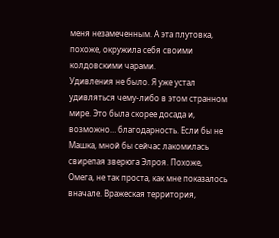меня незамеченным. А эта плутовка, похоже, окружила себя своими колдовскими чарами.
Удивления не было. Я уже устал удивляться чему-либо в этом странном мире. Это была скорее досада и, возможно… благодарность. Если бы не Машка, мной бы сейчас лакомилась свирепая зверюга Элроя. Похоже, Омега, не так проста, как мне показалось вначале. Вражеская территория,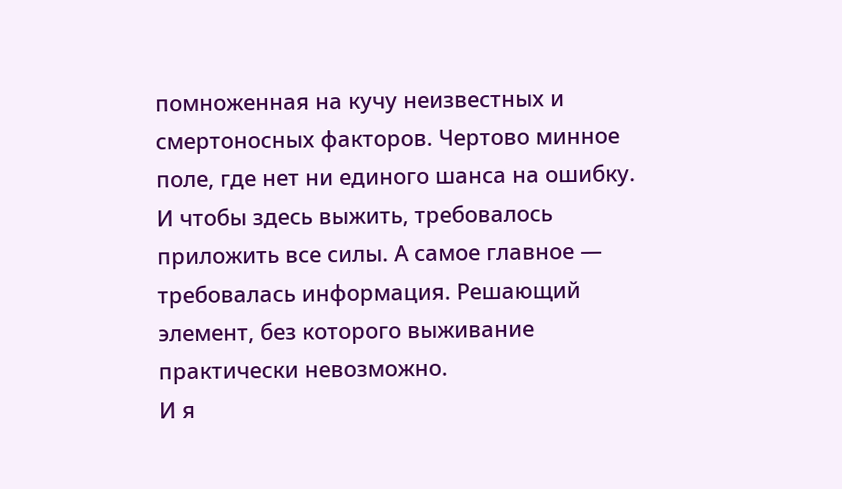помноженная на кучу неизвестных и смертоносных факторов. Чертово минное поле, где нет ни единого шанса на ошибку. И чтобы здесь выжить, требовалось приложить все силы. А самое главное — требовалась информация. Решающий элемент, без которого выживание практически невозможно.
И я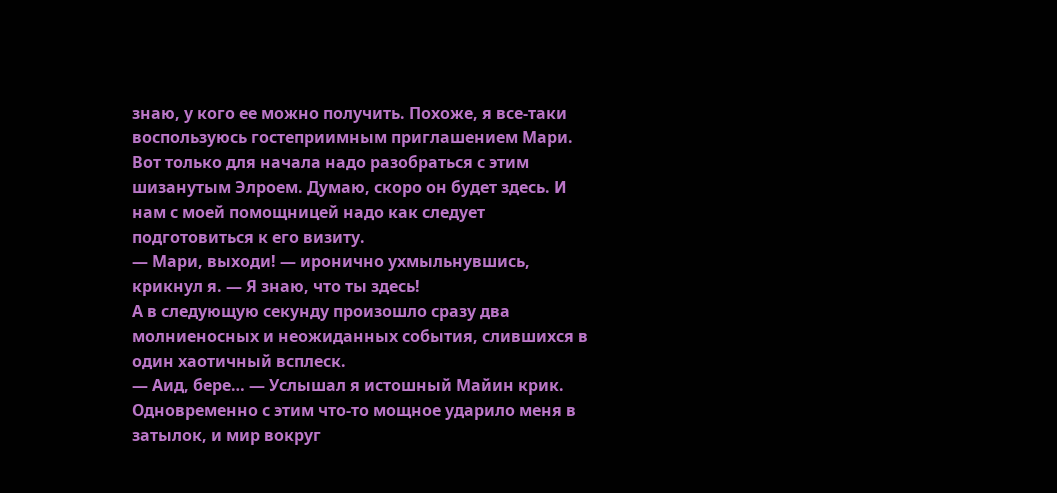знаю, у кого ее можно получить. Похоже, я все-таки воспользуюсь гостеприимным приглашением Мари. Вот только для начала надо разобраться с этим шизанутым Элроем. Думаю, скоро он будет здесь. И нам с моей помощницей надо как следует подготовиться к его визиту.
— Мари, выходи! — иронично ухмыльнувшись, крикнул я. — Я знаю, что ты здесь!
А в следующую секунду произошло сразу два молниеносных и неожиданных события, слившихся в один хаотичный всплеск.
— Аид, бере… — Услышал я истошный Майин крик.
Одновременно с этим что-то мощное ударило меня в затылок, и мир вокруг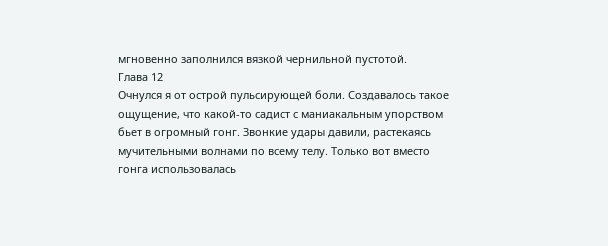мгновенно заполнился вязкой чернильной пустотой.
Глава 12
Очнулся я от острой пульсирующей боли. Создавалось такое ощущение, что какой-то садист с маниакальным упорством бьет в огромный гонг. Звонкие удары давили, растекаясь мучительными волнами по всему телу. Только вот вместо гонга использовалась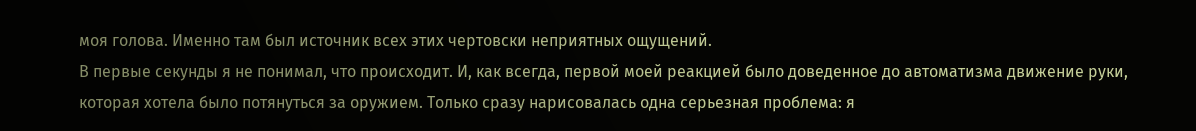моя голова. Именно там был источник всех этих чертовски неприятных ощущений.
В первые секунды я не понимал, что происходит. И, как всегда, первой моей реакцией было доведенное до автоматизма движение руки, которая хотела было потянуться за оружием. Только сразу нарисовалась одна серьезная проблема: я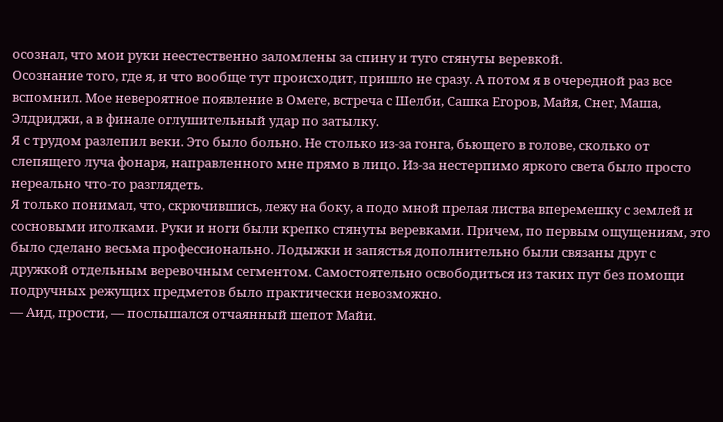осознал, что мои руки неестественно заломлены за спину и туго стянуты веревкой.
Осознание того, где я, и что вообще тут происходит, пришло не сразу. А потом я в очередной раз все вспомнил. Мое невероятное появление в Омеге, встреча с Шелби, Сашка Егоров, Майя, Снег, Маша, Элдриджи, а в финале оглушительный удар по затылку.
Я с трудом разлепил веки. Это было больно. Не столько из-за гонга, бьющего в голове, сколько от слепящего луча фонаря, направленного мне прямо в лицо. Из-за нестерпимо яркого света было просто нереально что-то разглядеть.
Я только понимал, что, скрючившись, лежу на боку, а подо мной прелая листва вперемешку с землей и сосновыми иголками. Руки и ноги были крепко стянуты веревками. Причем, по первым ощущениям, это было сделано весьма профессионально. Лодыжки и запястья дополнительно были связаны друг с дружкой отдельным веревочным сегментом. Самостоятельно освободиться из таких пут без помощи подручных режущих предметов было практически невозможно.
— Аид, прости, — послышался отчаянный шепот Майи.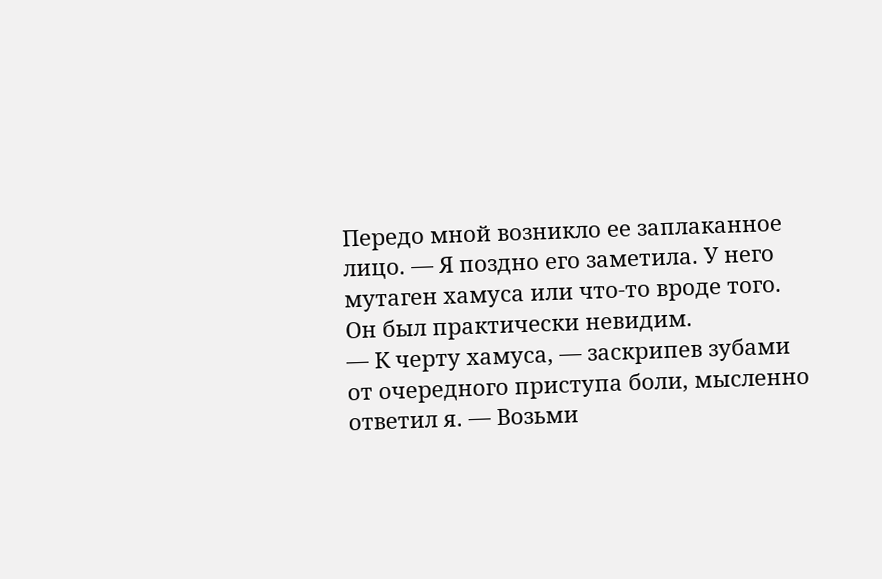Передо мной возникло ее заплаканное лицо. — Я поздно его заметила. У него мутаген хамуса или что-то вроде того. Он был практически невидим.
— К черту хамуса, — заскрипев зубами от очередного приступа боли, мысленно ответил я. — Возьми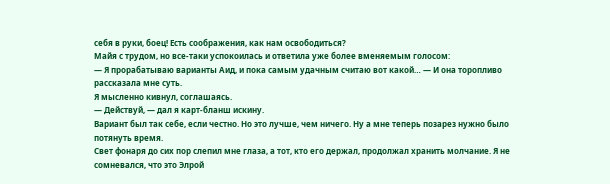себя в руки, боец! Есть соображения, как нам освободиться?
Майя с трудом, но все-таки успокоилась и ответила уже более вменяемым голосом:
— Я прорабатываю варианты Аид, и пока самым удачным считаю вот какой… — И она торопливо рассказала мне суть.
Я мысленно кивнул, соглашаясь.
— Действуй, — дал я карт-бланш искину.
Вариант был так себе, если честно. Но это лучше, чем ничего. Ну а мне теперь позарез нужно было потянуть время.
Свет фонаря до сих пор слепил мне глаза, а тот, кто его держал, продолжал хранить молчание. Я не сомневался, что это Элрой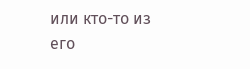или кто-то из его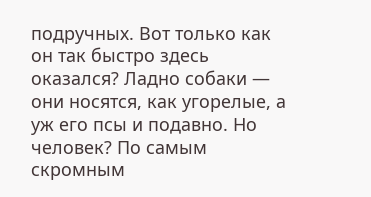подручных. Вот только как он так быстро здесь оказался? Ладно собаки — они носятся, как угорелые, а уж его псы и подавно. Но человек? По самым скромным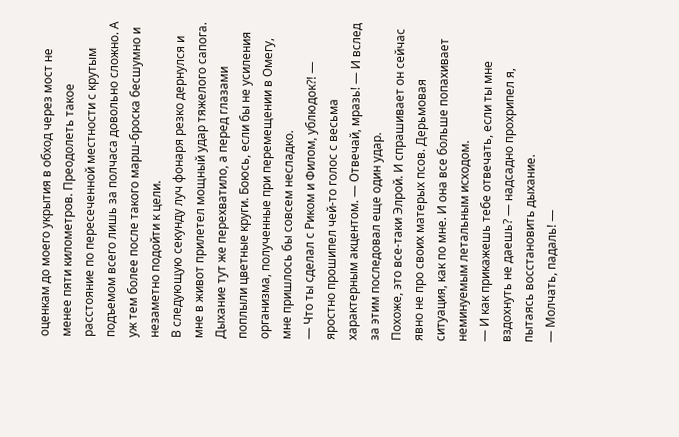оценкам до моего укрытия в обход через мост не менее пяти километров. Преодолеть такое расстояние по пересеченной местности с крутым подъемом всего лишь за полчаса довольно сложно. А уж тем более после такого марш-броска бесшумно и незаметно подойти к цели.
В следующую секунду луч фонаря резко дернулся и мне в живот прилетел мощный удар тяжелого сапога. Дыхание тут же перехватило, а перед глазами поплыли цветные круги. Боюсь, если бы не усиления организма, полученные при перемещении в Омегу, мне пришлось бы совсем несладко.
— Что ты сделал с Риком и Филом, ублюдок⁈ — яростно прошипел чей-то голос с весьма характерным акцентом. — Отвечай, мразь! — И вслед за этим последовал еще один удар.
Похоже, это все-таки Элрой. И спрашивает он сейчас явно не про своих матерых псов. Дерьмовая ситуация, как по мне. И она все больше попахивает неминуемым летальным исходом.
— И как прикажешь тебе отвечать, если ты мне вздохнуть не даешь? — надсадно прохрипел я, пытаясь восстановить дыхание.
— Молчать, падаль! —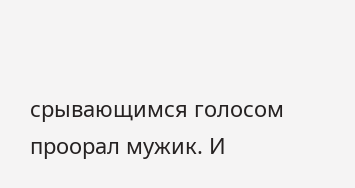срывающимся голосом проорал мужик. И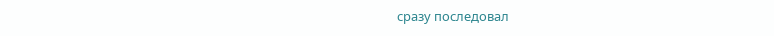сразу последовал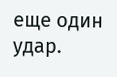еще один удар.